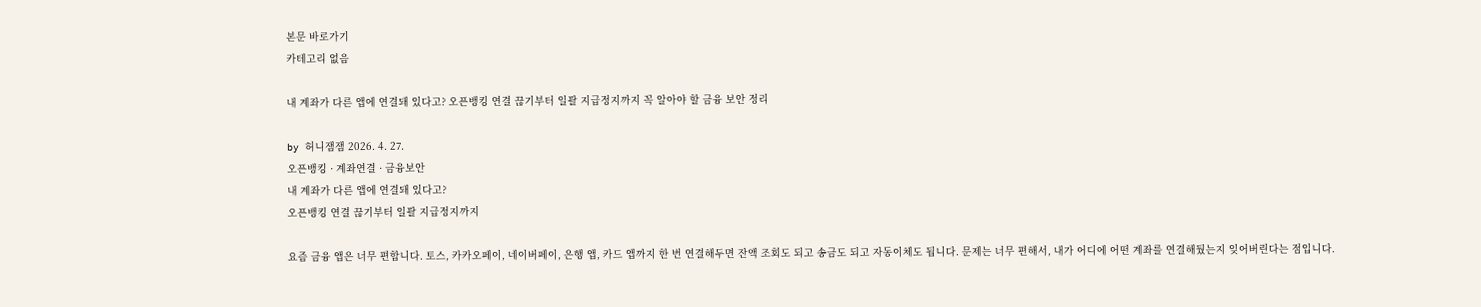본문 바로가기
카테고리 없음

내 계좌가 다른 앱에 연결돼 있다고? 오픈뱅킹 연결 끊기부터 일괄 지급정지까지 꼭 알아야 할 금융 보안 정리

by 허니잼잼 2026. 4. 27.
오픈뱅킹 · 계좌연결 · 금융보안
내 계좌가 다른 앱에 연결돼 있다고?
오픈뱅킹 연결 끊기부터 일괄 지급정지까지

요즘 금융 앱은 너무 편합니다. 토스, 카카오페이, 네이버페이, 은행 앱, 카드 앱까지 한 번 연결해두면 잔액 조회도 되고 송금도 되고 자동이체도 됩니다. 문제는 너무 편해서, 내가 어디에 어떤 계좌를 연결해뒀는지 잊어버린다는 점입니다.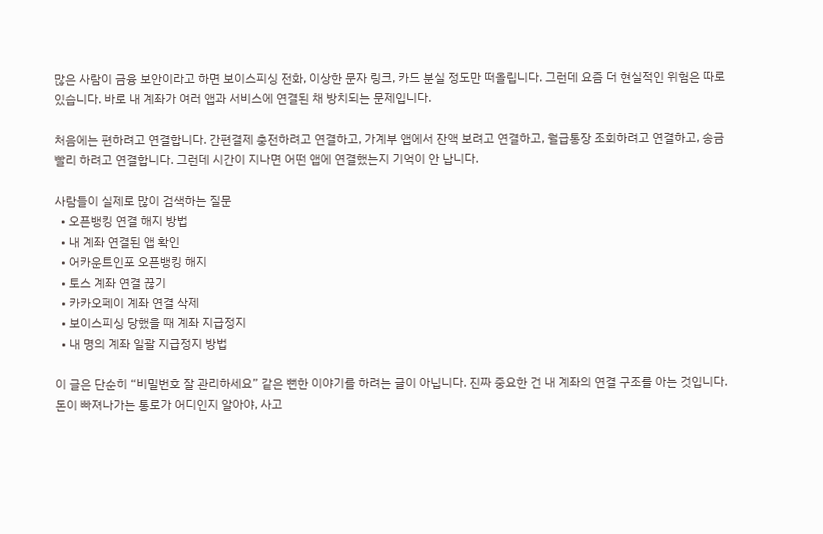많은 사람이 금융 보안이라고 하면 보이스피싱 전화, 이상한 문자 링크, 카드 분실 정도만 떠올립니다. 그런데 요즘 더 현실적인 위험은 따로 있습니다. 바로 내 계좌가 여러 앱과 서비스에 연결된 채 방치되는 문제입니다.

처음에는 편하려고 연결합니다. 간편결제 충전하려고 연결하고, 가계부 앱에서 잔액 보려고 연결하고, 월급통장 조회하려고 연결하고, 송금 빨리 하려고 연결합니다. 그런데 시간이 지나면 어떤 앱에 연결했는지 기억이 안 납니다.

사람들이 실제로 많이 검색하는 질문
  • 오픈뱅킹 연결 해지 방법
  • 내 계좌 연결된 앱 확인
  • 어카운트인포 오픈뱅킹 해지
  • 토스 계좌 연결 끊기
  • 카카오페이 계좌 연결 삭제
  • 보이스피싱 당했을 때 계좌 지급정지
  • 내 명의 계좌 일괄 지급정지 방법

이 글은 단순히 “비밀번호 잘 관리하세요” 같은 뻔한 이야기를 하려는 글이 아닙니다. 진짜 중요한 건 내 계좌의 연결 구조를 아는 것입니다. 돈이 빠져나가는 통로가 어디인지 알아야, 사고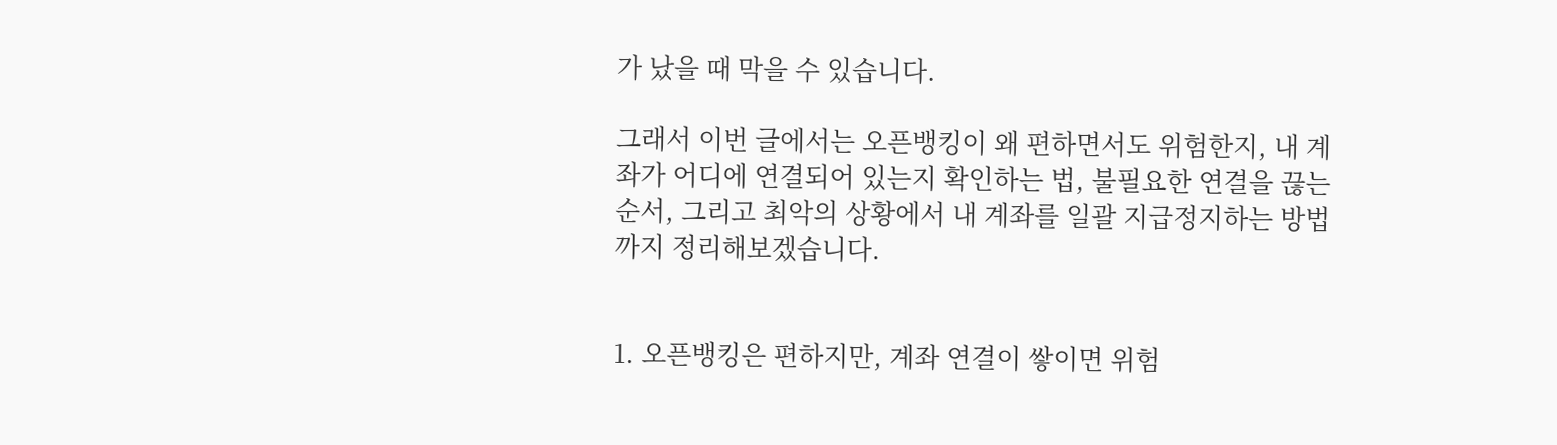가 났을 때 막을 수 있습니다.

그래서 이번 글에서는 오픈뱅킹이 왜 편하면서도 위험한지, 내 계좌가 어디에 연결되어 있는지 확인하는 법, 불필요한 연결을 끊는 순서, 그리고 최악의 상황에서 내 계좌를 일괄 지급정지하는 방법까지 정리해보겠습니다.


1. 오픈뱅킹은 편하지만, 계좌 연결이 쌓이면 위험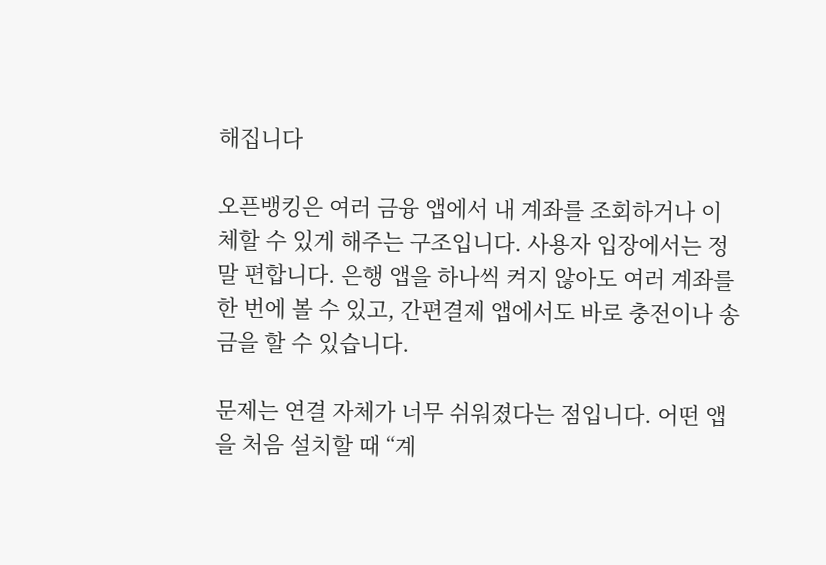해집니다

오픈뱅킹은 여러 금융 앱에서 내 계좌를 조회하거나 이체할 수 있게 해주는 구조입니다. 사용자 입장에서는 정말 편합니다. 은행 앱을 하나씩 켜지 않아도 여러 계좌를 한 번에 볼 수 있고, 간편결제 앱에서도 바로 충전이나 송금을 할 수 있습니다.

문제는 연결 자체가 너무 쉬워졌다는 점입니다. 어떤 앱을 처음 설치할 때 “계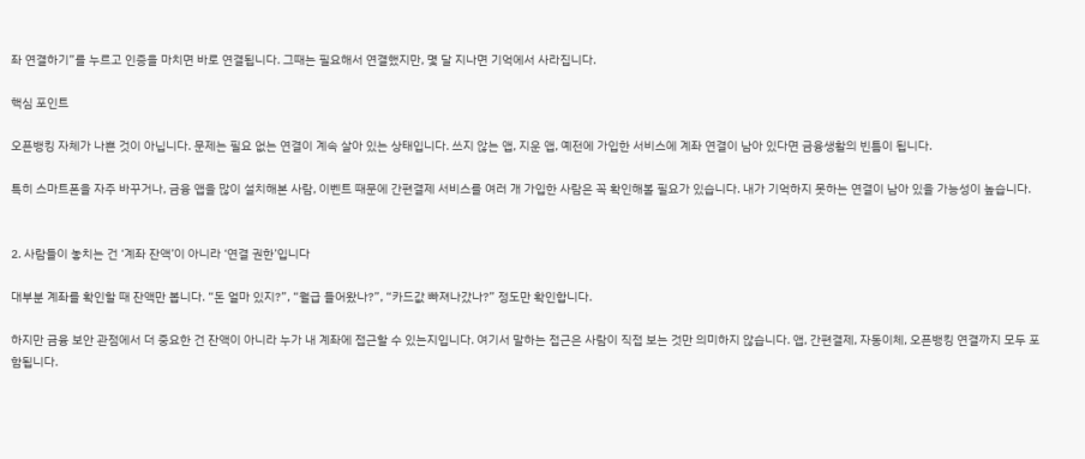좌 연결하기”를 누르고 인증을 마치면 바로 연결됩니다. 그때는 필요해서 연결했지만, 몇 달 지나면 기억에서 사라집니다.

핵심 포인트

오픈뱅킹 자체가 나쁜 것이 아닙니다. 문제는 필요 없는 연결이 계속 살아 있는 상태입니다. 쓰지 않는 앱, 지운 앱, 예전에 가입한 서비스에 계좌 연결이 남아 있다면 금융생활의 빈틈이 됩니다.

특히 스마트폰을 자주 바꾸거나, 금융 앱을 많이 설치해본 사람, 이벤트 때문에 간편결제 서비스를 여러 개 가입한 사람은 꼭 확인해볼 필요가 있습니다. 내가 기억하지 못하는 연결이 남아 있을 가능성이 높습니다.


2. 사람들이 놓치는 건 ‘계좌 잔액’이 아니라 ‘연결 권한’입니다

대부분 계좌를 확인할 때 잔액만 봅니다. “돈 얼마 있지?”, “월급 들어왔나?”, “카드값 빠져나갔나?” 정도만 확인합니다.

하지만 금융 보안 관점에서 더 중요한 건 잔액이 아니라 누가 내 계좌에 접근할 수 있는지입니다. 여기서 말하는 접근은 사람이 직접 보는 것만 의미하지 않습니다. 앱, 간편결제, 자동이체, 오픈뱅킹 연결까지 모두 포함됩니다.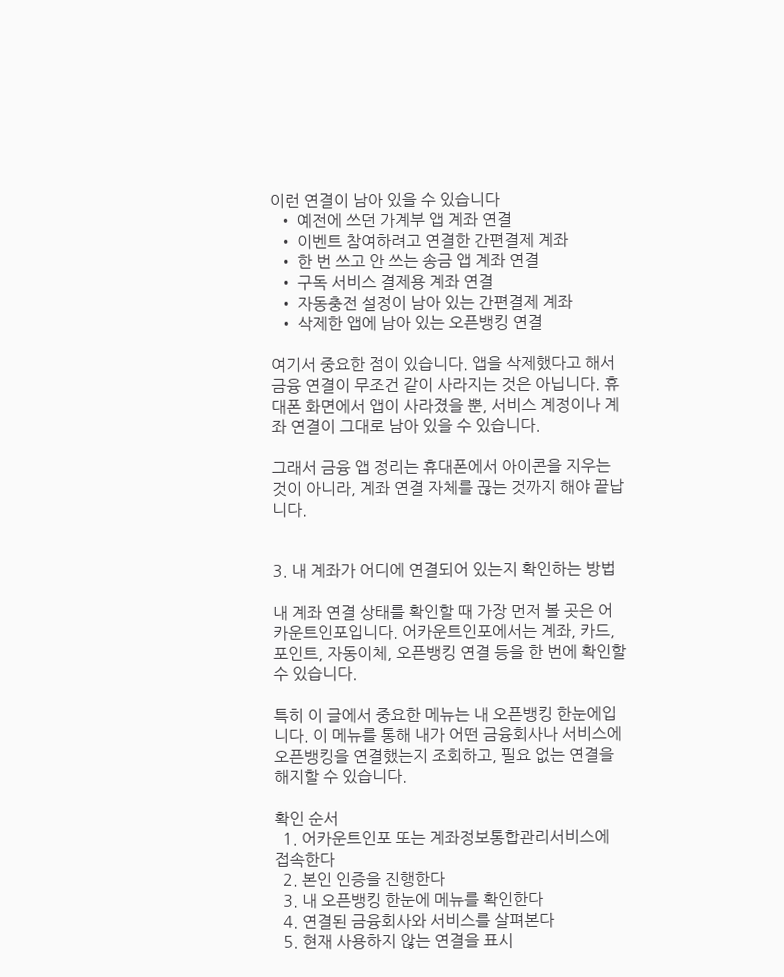이런 연결이 남아 있을 수 있습니다
  • 예전에 쓰던 가계부 앱 계좌 연결
  • 이벤트 참여하려고 연결한 간편결제 계좌
  • 한 번 쓰고 안 쓰는 송금 앱 계좌 연결
  • 구독 서비스 결제용 계좌 연결
  • 자동충전 설정이 남아 있는 간편결제 계좌
  • 삭제한 앱에 남아 있는 오픈뱅킹 연결

여기서 중요한 점이 있습니다. 앱을 삭제했다고 해서 금융 연결이 무조건 같이 사라지는 것은 아닙니다. 휴대폰 화면에서 앱이 사라졌을 뿐, 서비스 계정이나 계좌 연결이 그대로 남아 있을 수 있습니다.

그래서 금융 앱 정리는 휴대폰에서 아이콘을 지우는 것이 아니라, 계좌 연결 자체를 끊는 것까지 해야 끝납니다.


3. 내 계좌가 어디에 연결되어 있는지 확인하는 방법

내 계좌 연결 상태를 확인할 때 가장 먼저 볼 곳은 어카운트인포입니다. 어카운트인포에서는 계좌, 카드, 포인트, 자동이체, 오픈뱅킹 연결 등을 한 번에 확인할 수 있습니다.

특히 이 글에서 중요한 메뉴는 내 오픈뱅킹 한눈에입니다. 이 메뉴를 통해 내가 어떤 금융회사나 서비스에 오픈뱅킹을 연결했는지 조회하고, 필요 없는 연결을 해지할 수 있습니다.

확인 순서
  1. 어카운트인포 또는 계좌정보통합관리서비스에 접속한다
  2. 본인 인증을 진행한다
  3. 내 오픈뱅킹 한눈에 메뉴를 확인한다
  4. 연결된 금융회사와 서비스를 살펴본다
  5. 현재 사용하지 않는 연결을 표시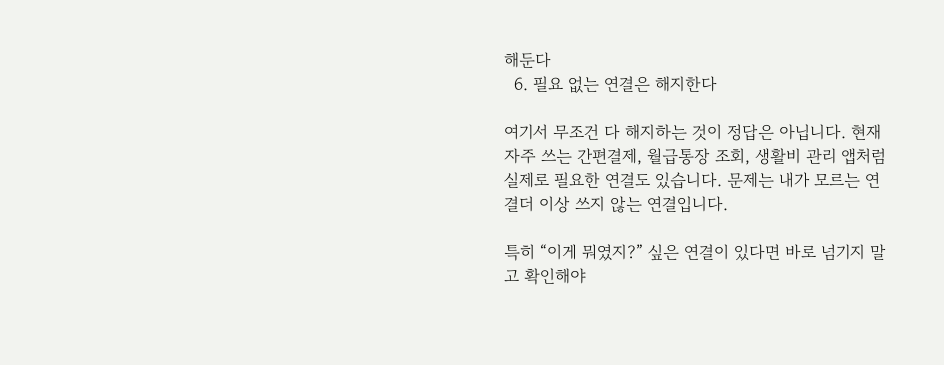해둔다
  6. 필요 없는 연결은 해지한다

여기서 무조건 다 해지하는 것이 정답은 아닙니다. 현재 자주 쓰는 간편결제, 월급통장 조회, 생활비 관리 앱처럼 실제로 필요한 연결도 있습니다. 문제는 내가 모르는 연결더 이상 쓰지 않는 연결입니다.

특히 “이게 뭐였지?” 싶은 연결이 있다면 바로 넘기지 말고 확인해야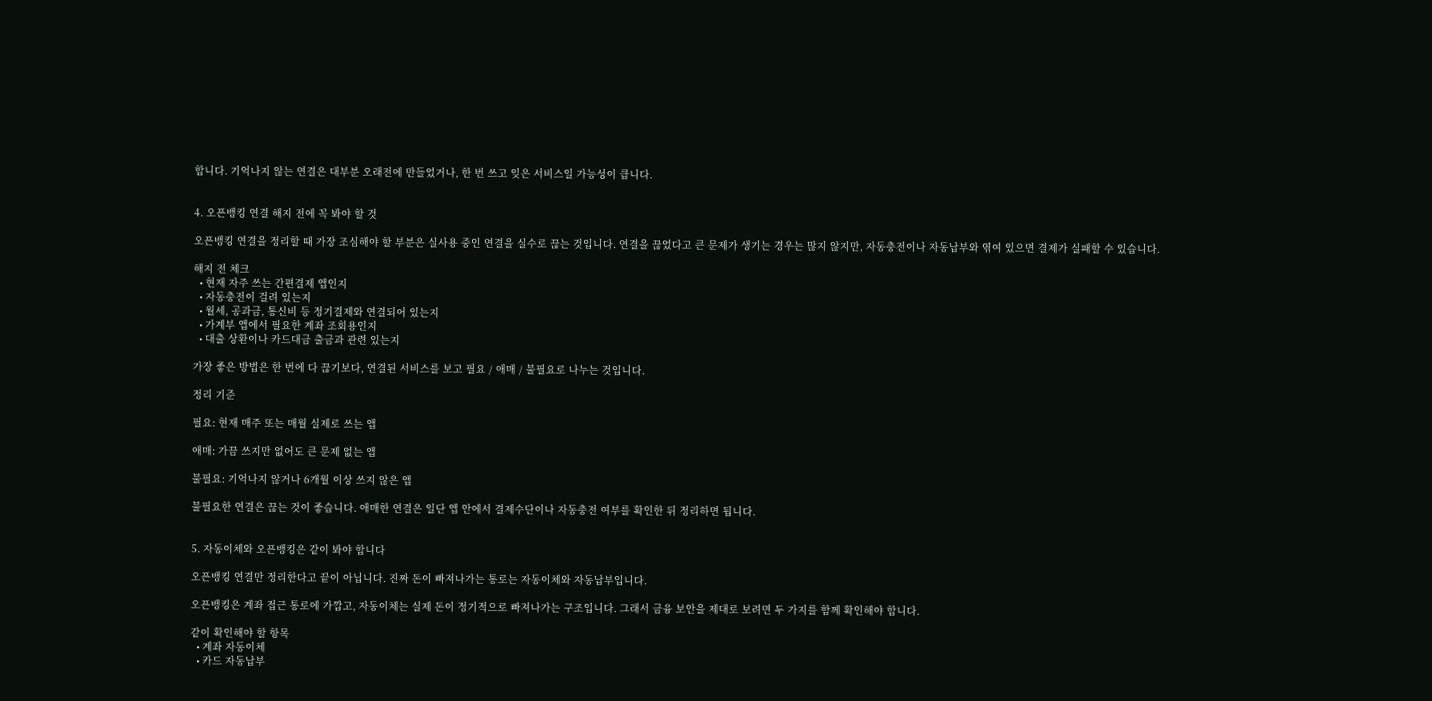합니다. 기억나지 않는 연결은 대부분 오래전에 만들었거나, 한 번 쓰고 잊은 서비스일 가능성이 큽니다.


4. 오픈뱅킹 연결 해지 전에 꼭 봐야 할 것

오픈뱅킹 연결을 정리할 때 가장 조심해야 할 부분은 실사용 중인 연결을 실수로 끊는 것입니다. 연결을 끊었다고 큰 문제가 생기는 경우는 많지 않지만, 자동충전이나 자동납부와 엮여 있으면 결제가 실패할 수 있습니다.

해지 전 체크
  • 현재 자주 쓰는 간편결제 앱인지
  • 자동충전이 걸려 있는지
  • 월세, 공과금, 통신비 등 정기결제와 연결되어 있는지
  • 가계부 앱에서 필요한 계좌 조회용인지
  • 대출 상환이나 카드대금 출금과 관련 있는지

가장 좋은 방법은 한 번에 다 끊기보다, 연결된 서비스를 보고 필요 / 애매 / 불필요로 나누는 것입니다.

정리 기준

필요: 현재 매주 또는 매월 실제로 쓰는 앱

애매: 가끔 쓰지만 없어도 큰 문제 없는 앱

불필요: 기억나지 않거나 6개월 이상 쓰지 않은 앱

불필요한 연결은 끊는 것이 좋습니다. 애매한 연결은 일단 앱 안에서 결제수단이나 자동충전 여부를 확인한 뒤 정리하면 됩니다.


5. 자동이체와 오픈뱅킹은 같이 봐야 합니다

오픈뱅킹 연결만 정리한다고 끝이 아닙니다. 진짜 돈이 빠져나가는 통로는 자동이체와 자동납부입니다.

오픈뱅킹은 계좌 접근 통로에 가깝고, 자동이체는 실제 돈이 정기적으로 빠져나가는 구조입니다. 그래서 금융 보안을 제대로 보려면 두 가지를 함께 확인해야 합니다.

같이 확인해야 할 항목
  • 계좌 자동이체
  • 카드 자동납부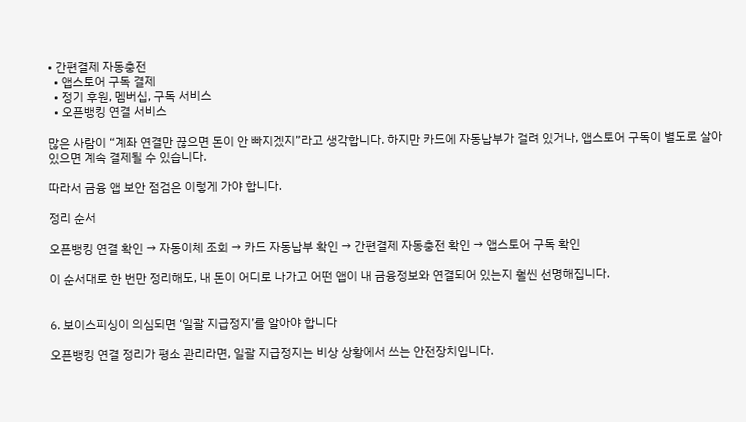• 간편결제 자동충전
  • 앱스토어 구독 결제
  • 정기 후원, 멤버십, 구독 서비스
  • 오픈뱅킹 연결 서비스

많은 사람이 “계좌 연결만 끊으면 돈이 안 빠지겠지”라고 생각합니다. 하지만 카드에 자동납부가 걸려 있거나, 앱스토어 구독이 별도로 살아 있으면 계속 결제될 수 있습니다.

따라서 금융 앱 보안 점검은 이렇게 가야 합니다.

정리 순서

오픈뱅킹 연결 확인 → 자동이체 조회 → 카드 자동납부 확인 → 간편결제 자동충전 확인 → 앱스토어 구독 확인

이 순서대로 한 번만 정리해도, 내 돈이 어디로 나가고 어떤 앱이 내 금융정보와 연결되어 있는지 훨씬 선명해집니다.


6. 보이스피싱이 의심되면 ‘일괄 지급정지’를 알아야 합니다

오픈뱅킹 연결 정리가 평소 관리라면, 일괄 지급정지는 비상 상황에서 쓰는 안전장치입니다.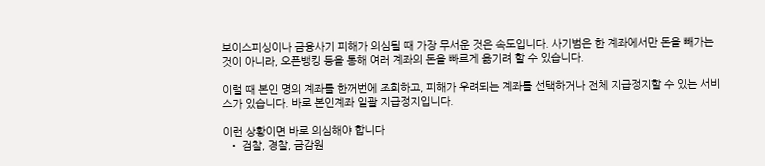보이스피싱이나 금융사기 피해가 의심될 때 가장 무서운 것은 속도입니다. 사기범은 한 계좌에서만 돈을 빼가는 것이 아니라, 오픈뱅킹 등을 통해 여러 계좌의 돈을 빠르게 옮기려 할 수 있습니다.

이럴 때 본인 명의 계좌를 한꺼번에 조회하고, 피해가 우려되는 계좌를 선택하거나 전체 지급정지할 수 있는 서비스가 있습니다. 바로 본인계좌 일괄 지급정지입니다.

이런 상황이면 바로 의심해야 합니다
  • 검찰, 경찰, 금감원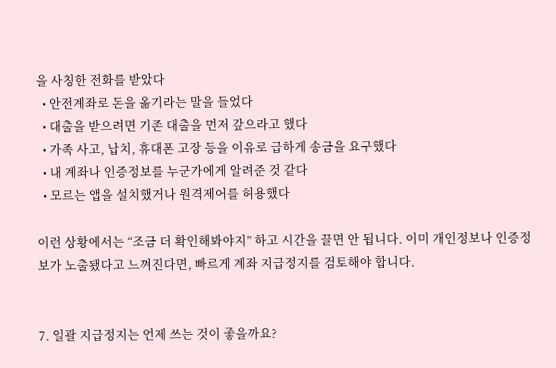을 사칭한 전화를 받았다
  • 안전계좌로 돈을 옮기라는 말을 들었다
  • 대출을 받으려면 기존 대출을 먼저 갚으라고 했다
  • 가족 사고, 납치, 휴대폰 고장 등을 이유로 급하게 송금을 요구했다
  • 내 계좌나 인증정보를 누군가에게 알려준 것 같다
  • 모르는 앱을 설치했거나 원격제어를 허용했다

이런 상황에서는 “조금 더 확인해봐야지” 하고 시간을 끌면 안 됩니다. 이미 개인정보나 인증정보가 노출됐다고 느껴진다면, 빠르게 계좌 지급정지를 검토해야 합니다.


7. 일괄 지급정지는 언제 쓰는 것이 좋을까요?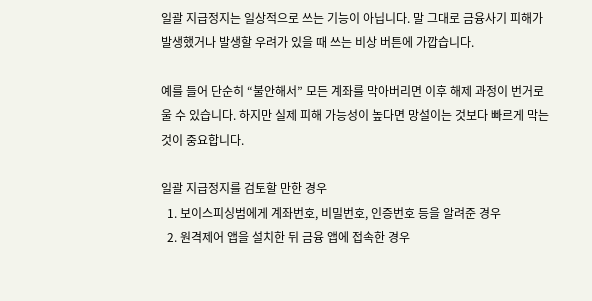일괄 지급정지는 일상적으로 쓰는 기능이 아닙니다. 말 그대로 금융사기 피해가 발생했거나 발생할 우려가 있을 때 쓰는 비상 버튼에 가깝습니다.

예를 들어 단순히 “불안해서” 모든 계좌를 막아버리면 이후 해제 과정이 번거로울 수 있습니다. 하지만 실제 피해 가능성이 높다면 망설이는 것보다 빠르게 막는 것이 중요합니다.

일괄 지급정지를 검토할 만한 경우
  1. 보이스피싱범에게 계좌번호, 비밀번호, 인증번호 등을 알려준 경우
  2. 원격제어 앱을 설치한 뒤 금융 앱에 접속한 경우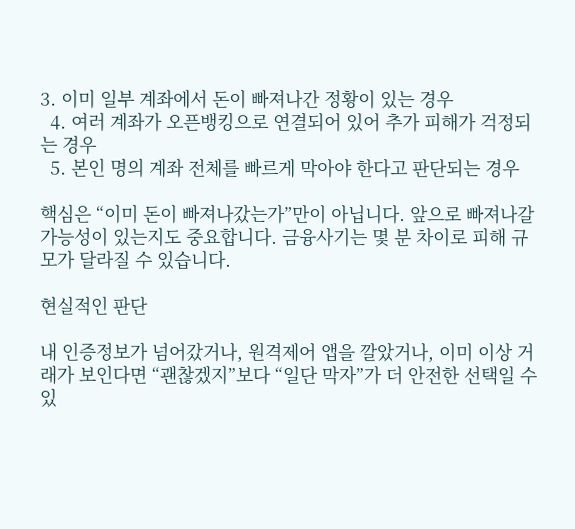3. 이미 일부 계좌에서 돈이 빠져나간 정황이 있는 경우
  4. 여러 계좌가 오픈뱅킹으로 연결되어 있어 추가 피해가 걱정되는 경우
  5. 본인 명의 계좌 전체를 빠르게 막아야 한다고 판단되는 경우

핵심은 “이미 돈이 빠져나갔는가”만이 아닙니다. 앞으로 빠져나갈 가능성이 있는지도 중요합니다. 금융사기는 몇 분 차이로 피해 규모가 달라질 수 있습니다.

현실적인 판단

내 인증정보가 넘어갔거나, 원격제어 앱을 깔았거나, 이미 이상 거래가 보인다면 “괜찮겠지”보다 “일단 막자”가 더 안전한 선택일 수 있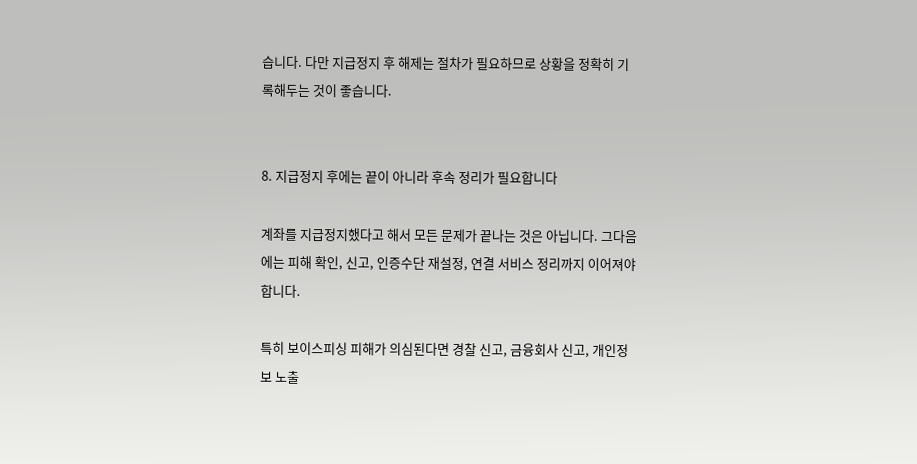습니다. 다만 지급정지 후 해제는 절차가 필요하므로 상황을 정확히 기록해두는 것이 좋습니다.


8. 지급정지 후에는 끝이 아니라 후속 정리가 필요합니다

계좌를 지급정지했다고 해서 모든 문제가 끝나는 것은 아닙니다. 그다음에는 피해 확인, 신고, 인증수단 재설정, 연결 서비스 정리까지 이어져야 합니다.

특히 보이스피싱 피해가 의심된다면 경찰 신고, 금융회사 신고, 개인정보 노출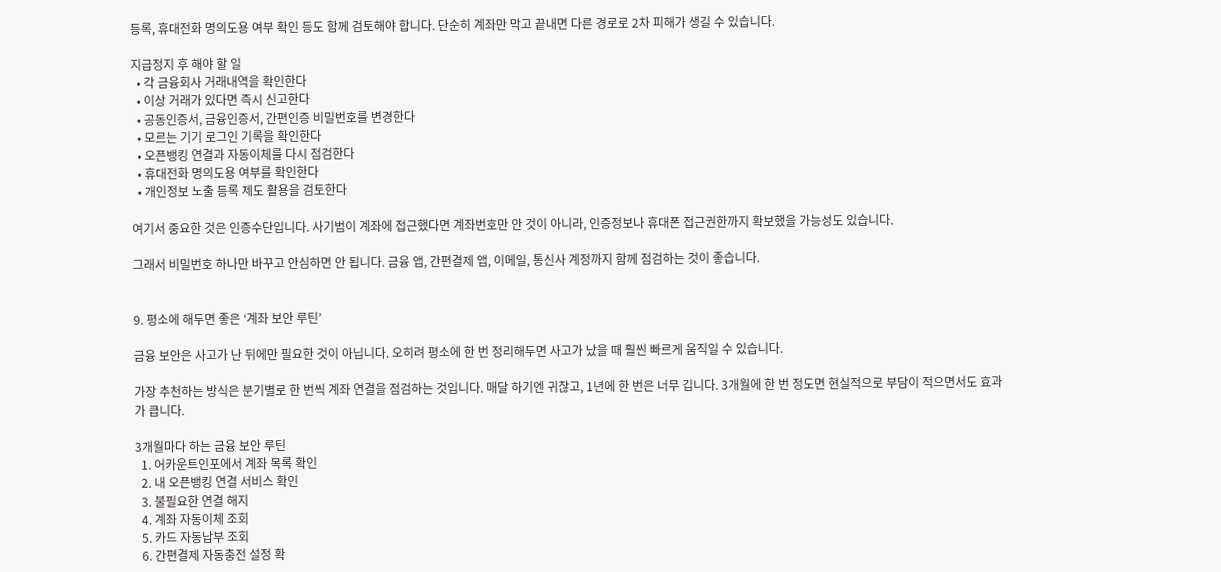등록, 휴대전화 명의도용 여부 확인 등도 함께 검토해야 합니다. 단순히 계좌만 막고 끝내면 다른 경로로 2차 피해가 생길 수 있습니다.

지급정지 후 해야 할 일
  • 각 금융회사 거래내역을 확인한다
  • 이상 거래가 있다면 즉시 신고한다
  • 공동인증서, 금융인증서, 간편인증 비밀번호를 변경한다
  • 모르는 기기 로그인 기록을 확인한다
  • 오픈뱅킹 연결과 자동이체를 다시 점검한다
  • 휴대전화 명의도용 여부를 확인한다
  • 개인정보 노출 등록 제도 활용을 검토한다

여기서 중요한 것은 인증수단입니다. 사기범이 계좌에 접근했다면 계좌번호만 안 것이 아니라, 인증정보나 휴대폰 접근권한까지 확보했을 가능성도 있습니다.

그래서 비밀번호 하나만 바꾸고 안심하면 안 됩니다. 금융 앱, 간편결제 앱, 이메일, 통신사 계정까지 함께 점검하는 것이 좋습니다.


9. 평소에 해두면 좋은 ‘계좌 보안 루틴’

금융 보안은 사고가 난 뒤에만 필요한 것이 아닙니다. 오히려 평소에 한 번 정리해두면 사고가 났을 때 훨씬 빠르게 움직일 수 있습니다.

가장 추천하는 방식은 분기별로 한 번씩 계좌 연결을 점검하는 것입니다. 매달 하기엔 귀찮고, 1년에 한 번은 너무 깁니다. 3개월에 한 번 정도면 현실적으로 부담이 적으면서도 효과가 큽니다.

3개월마다 하는 금융 보안 루틴
  1. 어카운트인포에서 계좌 목록 확인
  2. 내 오픈뱅킹 연결 서비스 확인
  3. 불필요한 연결 해지
  4. 계좌 자동이체 조회
  5. 카드 자동납부 조회
  6. 간편결제 자동충전 설정 확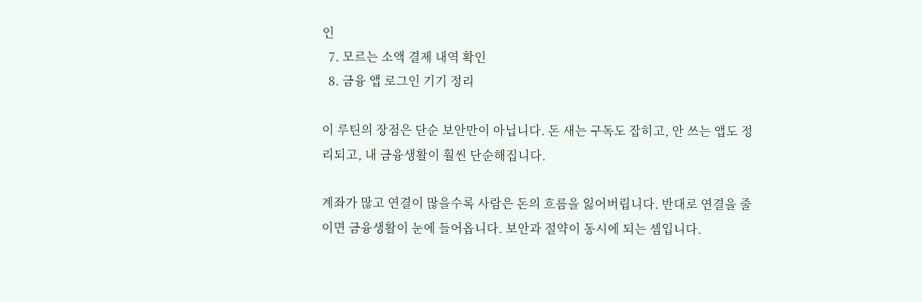인
  7. 모르는 소액 결제 내역 확인
  8. 금융 앱 로그인 기기 정리

이 루틴의 장점은 단순 보안만이 아닙니다. 돈 새는 구독도 잡히고, 안 쓰는 앱도 정리되고, 내 금융생활이 훨씬 단순해집니다.

계좌가 많고 연결이 많을수록 사람은 돈의 흐름을 잃어버립니다. 반대로 연결을 줄이면 금융생활이 눈에 들어옵니다. 보안과 절약이 동시에 되는 셈입니다.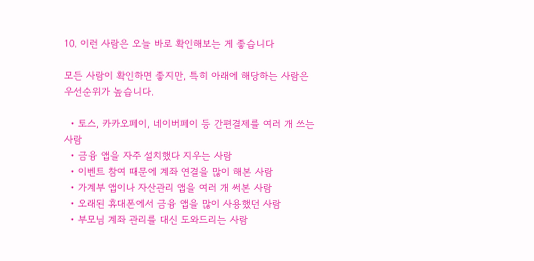10. 이런 사람은 오늘 바로 확인해보는 게 좋습니다

모든 사람이 확인하면 좋지만, 특히 아래에 해당하는 사람은 우선순위가 높습니다.

  • 토스, 카카오페이, 네이버페이 등 간편결제를 여러 개 쓰는 사람
  • 금융 앱을 자주 설치했다 지우는 사람
  • 이벤트 참여 때문에 계좌 연결을 많이 해본 사람
  • 가계부 앱이나 자산관리 앱을 여러 개 써본 사람
  • 오래된 휴대폰에서 금융 앱을 많이 사용했던 사람
  • 부모님 계좌 관리를 대신 도와드리는 사람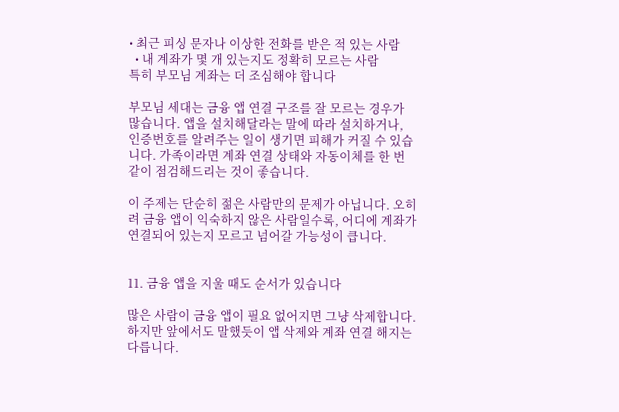• 최근 피싱 문자나 이상한 전화를 받은 적 있는 사람
  • 내 계좌가 몇 개 있는지도 정확히 모르는 사람
특히 부모님 계좌는 더 조심해야 합니다

부모님 세대는 금융 앱 연결 구조를 잘 모르는 경우가 많습니다. 앱을 설치해달라는 말에 따라 설치하거나, 인증번호를 알려주는 일이 생기면 피해가 커질 수 있습니다. 가족이라면 계좌 연결 상태와 자동이체를 한 번 같이 점검해드리는 것이 좋습니다.

이 주제는 단순히 젊은 사람만의 문제가 아닙니다. 오히려 금융 앱이 익숙하지 않은 사람일수록, 어디에 계좌가 연결되어 있는지 모르고 넘어갈 가능성이 큽니다.


11. 금융 앱을 지울 때도 순서가 있습니다

많은 사람이 금융 앱이 필요 없어지면 그냥 삭제합니다. 하지만 앞에서도 말했듯이 앱 삭제와 계좌 연결 해지는 다릅니다.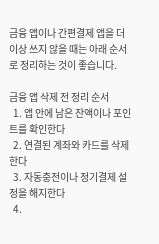금융 앱이나 간편결제 앱을 더 이상 쓰지 않을 때는 아래 순서로 정리하는 것이 좋습니다.

금융 앱 삭제 전 정리 순서
  1. 앱 안에 남은 잔액이나 포인트를 확인한다
  2. 연결된 계좌와 카드를 삭제한다
  3. 자동충전이나 정기결제 설정을 해지한다
  4.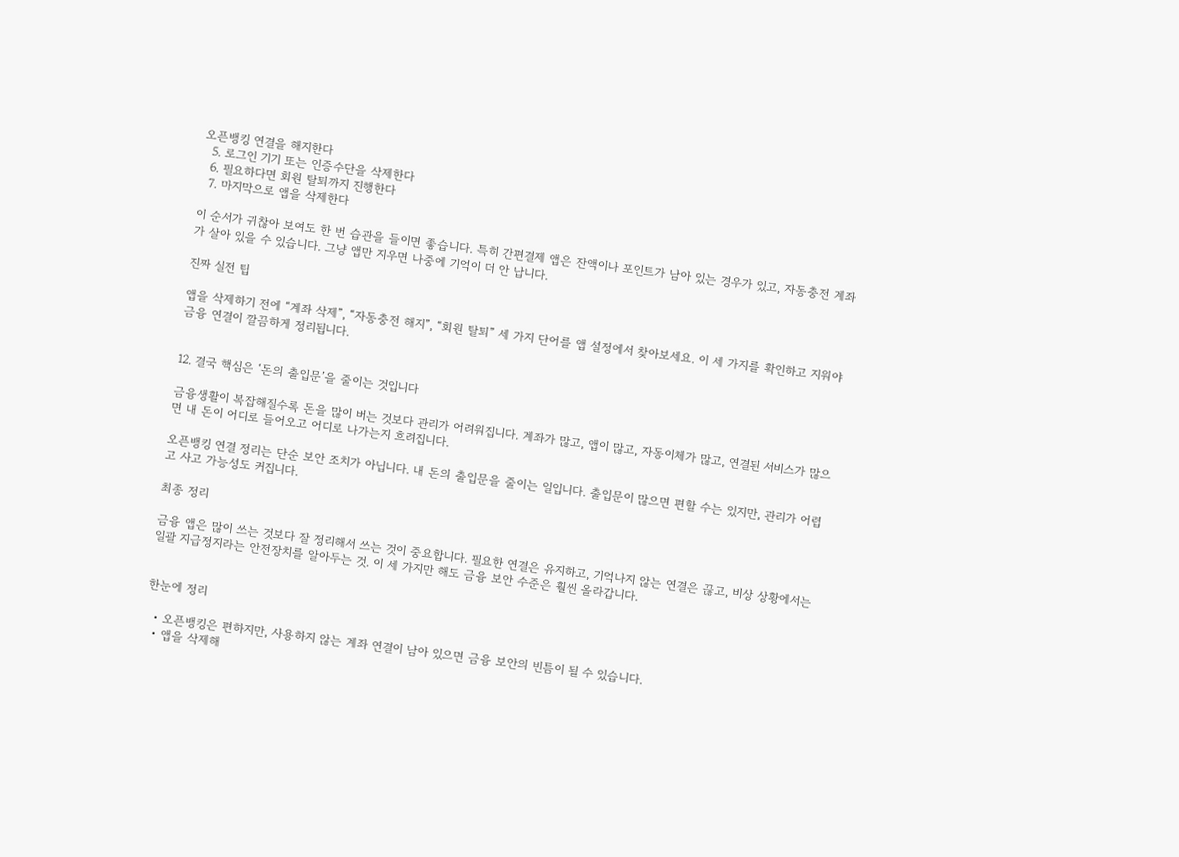오픈뱅킹 연결을 해지한다
  5. 로그인 기기 또는 인증수단을 삭제한다
  6. 필요하다면 회원 탈퇴까지 진행한다
  7. 마지막으로 앱을 삭제한다

이 순서가 귀찮아 보여도 한 번 습관을 들이면 좋습니다. 특히 간편결제 앱은 잔액이나 포인트가 남아 있는 경우가 있고, 자동충전 계좌가 살아 있을 수 있습니다. 그냥 앱만 지우면 나중에 기억이 더 안 납니다.

진짜 실전 팁

앱을 삭제하기 전에 “계좌 삭제”, “자동충전 해지”, “회원 탈퇴” 세 가지 단어를 앱 설정에서 찾아보세요. 이 세 가지를 확인하고 지워야 금융 연결이 깔끔하게 정리됩니다.


12. 결국 핵심은 ‘돈의 출입문’을 줄이는 것입니다

금융생활이 복잡해질수록 돈을 많이 버는 것보다 관리가 어려워집니다. 계좌가 많고, 앱이 많고, 자동이체가 많고, 연결된 서비스가 많으면 내 돈이 어디로 들어오고 어디로 나가는지 흐려집니다.

오픈뱅킹 연결 정리는 단순 보안 조치가 아닙니다. 내 돈의 출입문을 줄이는 일입니다. 출입문이 많으면 편할 수는 있지만, 관리가 어렵고 사고 가능성도 커집니다.

최종 정리

금융 앱은 많이 쓰는 것보다 잘 정리해서 쓰는 것이 중요합니다. 필요한 연결은 유지하고, 기억나지 않는 연결은 끊고, 비상 상황에서는 일괄 지급정지라는 안전장치를 알아두는 것. 이 세 가지만 해도 금융 보안 수준은 훨씬 올라갑니다.


한눈에 정리

  • 오픈뱅킹은 편하지만, 사용하지 않는 계좌 연결이 남아 있으면 금융 보안의 빈틈이 될 수 있습니다.
  • 앱을 삭제해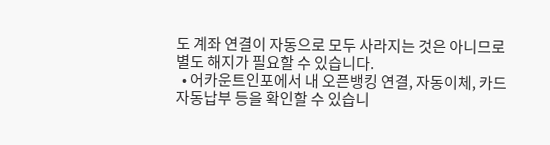도 계좌 연결이 자동으로 모두 사라지는 것은 아니므로 별도 해지가 필요할 수 있습니다.
  • 어카운트인포에서 내 오픈뱅킹 연결, 자동이체, 카드 자동납부 등을 확인할 수 있습니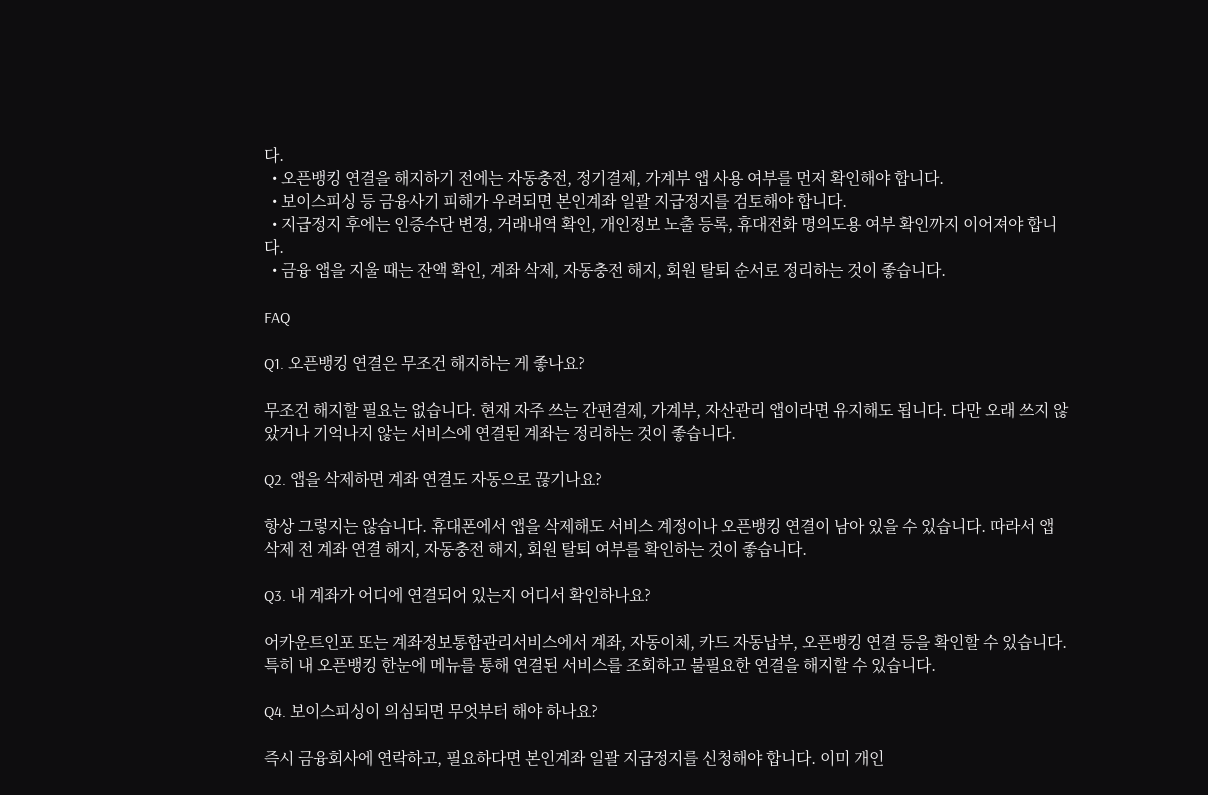다.
  • 오픈뱅킹 연결을 해지하기 전에는 자동충전, 정기결제, 가계부 앱 사용 여부를 먼저 확인해야 합니다.
  • 보이스피싱 등 금융사기 피해가 우려되면 본인계좌 일괄 지급정지를 검토해야 합니다.
  • 지급정지 후에는 인증수단 변경, 거래내역 확인, 개인정보 노출 등록, 휴대전화 명의도용 여부 확인까지 이어져야 합니다.
  • 금융 앱을 지울 때는 잔액 확인, 계좌 삭제, 자동충전 해지, 회원 탈퇴 순서로 정리하는 것이 좋습니다.

FAQ

Q1. 오픈뱅킹 연결은 무조건 해지하는 게 좋나요?

무조건 해지할 필요는 없습니다. 현재 자주 쓰는 간편결제, 가계부, 자산관리 앱이라면 유지해도 됩니다. 다만 오래 쓰지 않았거나 기억나지 않는 서비스에 연결된 계좌는 정리하는 것이 좋습니다.

Q2. 앱을 삭제하면 계좌 연결도 자동으로 끊기나요?

항상 그렇지는 않습니다. 휴대폰에서 앱을 삭제해도 서비스 계정이나 오픈뱅킹 연결이 남아 있을 수 있습니다. 따라서 앱 삭제 전 계좌 연결 해지, 자동충전 해지, 회원 탈퇴 여부를 확인하는 것이 좋습니다.

Q3. 내 계좌가 어디에 연결되어 있는지 어디서 확인하나요?

어카운트인포 또는 계좌정보통합관리서비스에서 계좌, 자동이체, 카드 자동납부, 오픈뱅킹 연결 등을 확인할 수 있습니다. 특히 내 오픈뱅킹 한눈에 메뉴를 통해 연결된 서비스를 조회하고 불필요한 연결을 해지할 수 있습니다.

Q4. 보이스피싱이 의심되면 무엇부터 해야 하나요?

즉시 금융회사에 연락하고, 필요하다면 본인계좌 일괄 지급정지를 신청해야 합니다. 이미 개인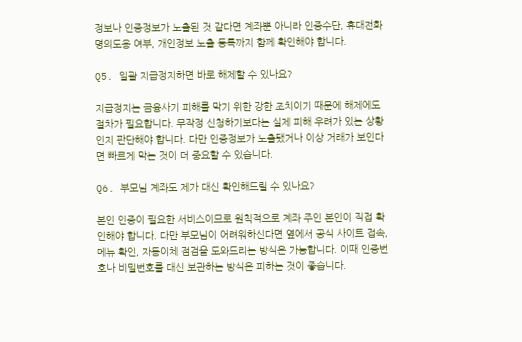정보나 인증정보가 노출된 것 같다면 계좌뿐 아니라 인증수단, 휴대전화 명의도용 여부, 개인정보 노출 등록까지 함께 확인해야 합니다.

Q5. 일괄 지급정지하면 바로 해제할 수 있나요?

지급정지는 금융사기 피해를 막기 위한 강한 조치이기 때문에 해제에도 절차가 필요합니다. 무작정 신청하기보다는 실제 피해 우려가 있는 상황인지 판단해야 합니다. 다만 인증정보가 노출됐거나 이상 거래가 보인다면 빠르게 막는 것이 더 중요할 수 있습니다.

Q6. 부모님 계좌도 제가 대신 확인해드릴 수 있나요?

본인 인증이 필요한 서비스이므로 원칙적으로 계좌 주인 본인이 직접 확인해야 합니다. 다만 부모님이 어려워하신다면 옆에서 공식 사이트 접속, 메뉴 확인, 자동이체 점검을 도와드리는 방식은 가능합니다. 이때 인증번호나 비밀번호를 대신 보관하는 방식은 피하는 것이 좋습니다.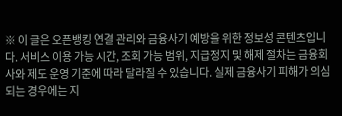※ 이 글은 오픈뱅킹 연결 관리와 금융사기 예방을 위한 정보성 콘텐츠입니다. 서비스 이용 가능 시간, 조회 가능 범위, 지급정지 및 해제 절차는 금융회사와 제도 운영 기준에 따라 달라질 수 있습니다. 실제 금융사기 피해가 의심되는 경우에는 지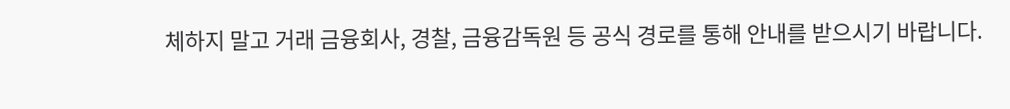체하지 말고 거래 금융회사, 경찰, 금융감독원 등 공식 경로를 통해 안내를 받으시기 바랍니다.